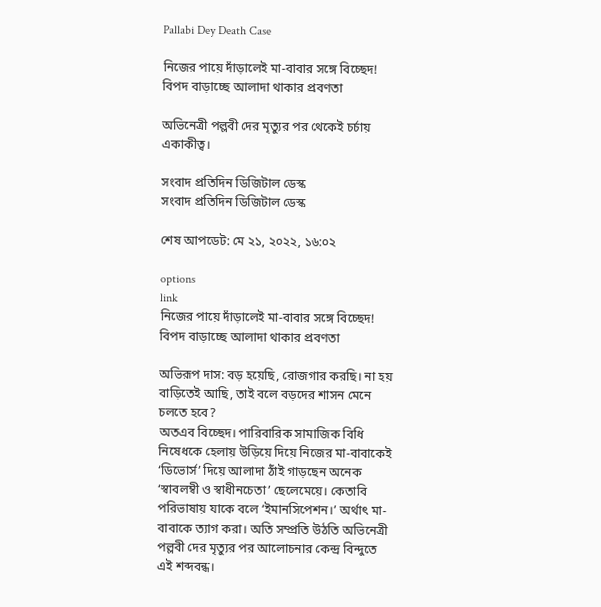Pallabi Dey Death Case

নিজের পায়ে দাঁড়ালেই মা-বাবার সঙ্গে বিচ্ছেদ! বিপদ বাড়াচ্ছে আলাদা থাকার প্রবণতা

অভিনেত্রী পল্লবী দের মৃত্যুর পর থেকেই চর্চায় একাকীত্ব।

সংবাদ প্রতিদিন ডিজিটাল ডেস্ক
সংবাদ প্রতিদিন ডিজিটাল ডেস্ক

শেষ আপডেট: মে ২১, ২০২২, ১৬:০২

options
link
নিজের পায়ে দাঁড়ালেই মা-বাবার সঙ্গে বিচ্ছেদ! বিপদ বাড়াচ্ছে আলাদা থাকার প্রবণতা

অভিরূপ দাস: বড় হয়েছি, রোজগার করছি। না হয় বাড়িতেই আছি, তাই বলে বড়দের শাসন মেনে চলতে হবে?
অতএব বিচ্ছেদ। পারিবারিক সামাজিক বিধি নিষেধকে হেলায় উড়িয়ে দিয়ে নিজের মা-বাবাকেই ‘ডিভোর্স’ দিয়ে আলাদা ঠাঁই গাড়ছেন অনেক ‘স্বাবলম্বী ও স্বাধীনচেতা’ ছেলেমেয়ে। কেতাবি পরিভাষায় যাকে বলে ‘ইমানসিপেশন।’ অর্থাৎ মা-বাবাকে ত্যাগ করা। অতি সম্প্রতি উঠতি অভিনেত্রী পল্লবী দের মৃত্যুর পর আলোচনার কেন্দ্র বিন্দুতে এই শব্দবন্ধ।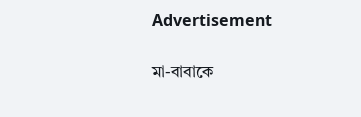Advertisement

মা-বাবাকে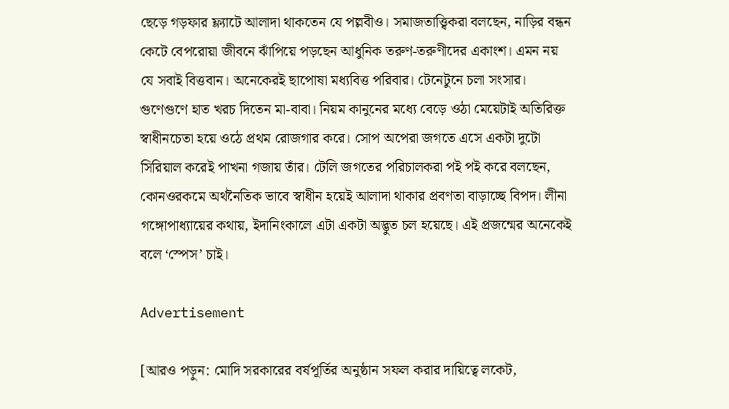ছেড়ে গড়ফার ফ্ল্যাটে আলাদা থাকতেন যে পল্লবীও। সমাজতাত্ত্বিকরা বলছেন, নাড়ির বন্ধন কেটে বেপরোয়া জীবনে ঝাঁপিয়ে পড়ছেন আধুনিক তরুণ-তরুণীদের একাংশ। এমন নয় যে সবাই বিত্তবান। অনেকেরই ছাপোষা মধ্যবিত্ত পরিবার। টেনেটুনে চলা সংসার। গুণেগুণে হাত খরচ দিতেন মা-বাবা। নিয়ম কানুনের মধ্যে বেড়ে ওঠা মেয়েটাই অতিরিক্ত স্বাধীনচেতা হয়ে ওঠে প্রথম রোজগার করে। সোপ অপেরা জগতে এসে একটা দুটো সিরিয়াল করেই পাখনা গজায় তাঁর। টেলি জগতের পরিচালকরা পই পই করে বলছেন, কোনওরকমে অর্থনৈতিক ভাবে স্বাধীন হয়েই আলাদা থাকার প্রবণতা বাড়াচ্ছে বিপদ। লীনা গঙ্গোপাধ্যায়ের কথায়, ইদানিংকালে এটা একটা অদ্ভুত চল হয়েছে। এই প্রজন্মের অনেকেই বলে ‘স্পেস’ চাই।

Advertisement

[আরও পড়ুন: মোদি সরকারের বর্ষপূর্তির অনুষ্ঠান সফল করার দায়িত্বে লকেট,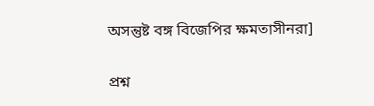অসন্তুষ্ট বঙ্গ বিজেপির ক্ষমতাসীনরা]

প্রশ্ন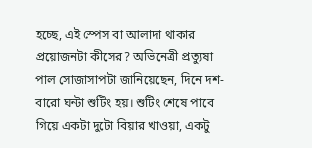হচ্ছে, এই স্পেস বা আলাদা থাকার প্রয়োজনটা কীসের? অভিনেত্রী প্রত্যুষা পাল সোজাসাপটা জানিয়েছেন, দিনে দশ-বারো ঘন্টা শুটিং হয়। শুটিং শেষে পাবে গিয়ে একটা দুটো বিয়ার খাওয়া, একটু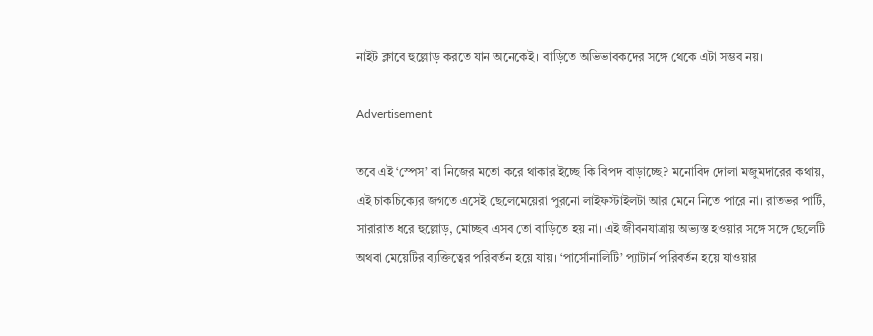নাইট ক্লাবে হুল্লোড় করতে যান অনেকেই। বাড়িতে অভিভাবকদের সঙ্গে থেকে এটা সম্ভব নয়।

Advertisement

তবে এই ‘স্পেস’ বা নিজের মতো করে থাকার ইচ্ছে কি বিপদ বাড়াচ্ছে? মনোবিদ দোলা মজুমদারের কথায়, এই চাকচিক্যের জগতে এসেই ছেলেমেয়েরা পুরনো লাইফস্টাইলটা আর মেনে নিতে পারে না। রাতভর পার্টি, সারারাত ধরে হুল্লোড়, মোচ্ছব এসব তো বাড়িতে হয় না। এই জীবনযাত্রায় অভ্যস্ত হওয়ার সঙ্গে সঙ্গে ছেলেটি অথবা মেয়েটির ব্যক্তিত্বের পরিবর্তন হয়ে যায়। ‘পার্সোনালিটি’ প্যাটার্ন পরিবর্তন হয়ে যাওয়ার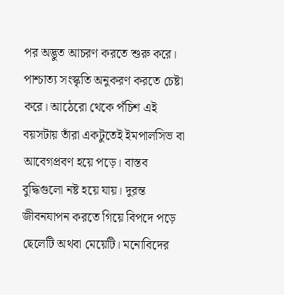পর অদ্ভুত আচরণ করতে শুরু করে। পাশ্চাত্য সংস্কৃতি অনুকরণ করতে চেষ্টা করে। আঠেরো থেকে পঁচিশ এই বয়সটায় তাঁরা একটুতেই ইমপালসিভ বা আবেগপ্রবণ হয়ে পড়ে। বাস্তব বুদ্ধিগুলো নষ্ট হয়ে যায়। দুরন্ত জীবনযাপন করতে গিয়ে বিপদে পড়ে ছেলেটি অথবা মেয়েটি। মনোবিদের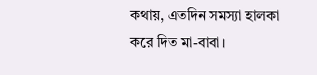কথায়, এতদিন সমস্যা হালকা করে দিত মা-বাবা।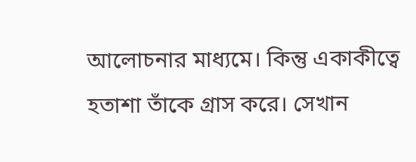আলোচনার মাধ্যমে। কিন্তু একাকীত্বে হতাশা তাঁকে গ্রাস করে। সেখান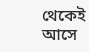থেকেই আসে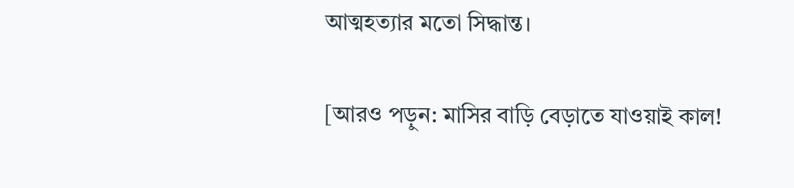আত্মহত্যার মতো সিদ্ধান্ত।

[আরও পড়ুন: মাসির বাড়ি বেড়াতে যাওয়াই কাল!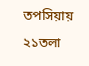তপসিয়ায় ২১তলা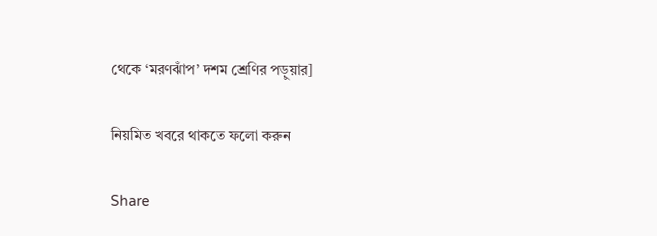থেকে ‘মরণঝাঁপ’ দশম শ্রেণির পড়ুয়ার]

নিয়মিত খবরে থাকতে ফলো করুন

Share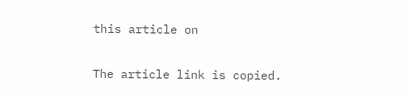this article on

The article link is copied.